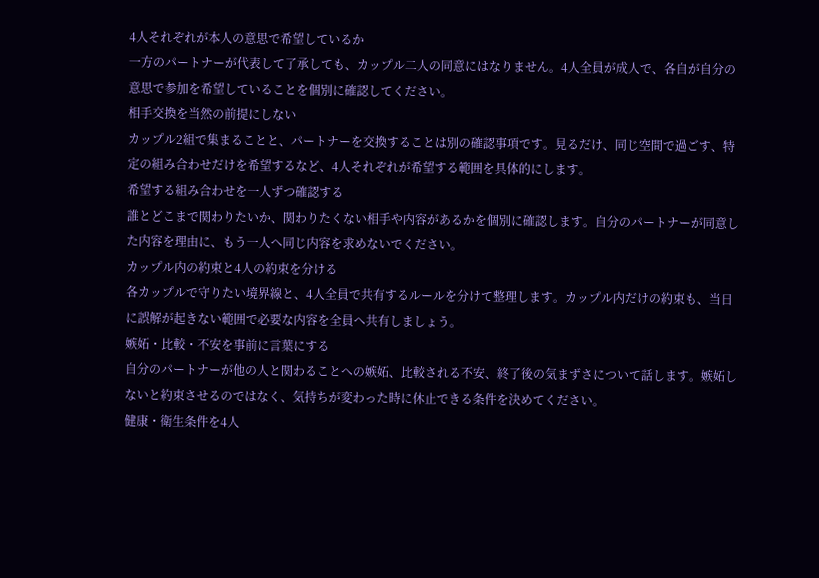4人それぞれが本人の意思で希望しているか
一方のパートナーが代表して了承しても、カップル二人の同意にはなりません。4人全員が成人で、各自が自分の意思で参加を希望していることを個別に確認してください。
相手交換を当然の前提にしない
カップル2組で集まることと、パートナーを交換することは別の確認事項です。見るだけ、同じ空間で過ごす、特定の組み合わせだけを希望するなど、4人それぞれが希望する範囲を具体的にします。
希望する組み合わせを一人ずつ確認する
誰とどこまで関わりたいか、関わりたくない相手や内容があるかを個別に確認します。自分のパートナーが同意した内容を理由に、もう一人へ同じ内容を求めないでください。
カップル内の約束と4人の約束を分ける
各カップルで守りたい境界線と、4人全員で共有するルールを分けて整理します。カップル内だけの約束も、当日に誤解が起きない範囲で必要な内容を全員へ共有しましょう。
嫉妬・比較・不安を事前に言葉にする
自分のパートナーが他の人と関わることへの嫉妬、比較される不安、終了後の気まずさについて話します。嫉妬しないと約束させるのではなく、気持ちが変わった時に休止できる条件を決めてください。
健康・衛生条件を4人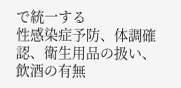で統一する
性感染症予防、体調確認、衛生用品の扱い、飲酒の有無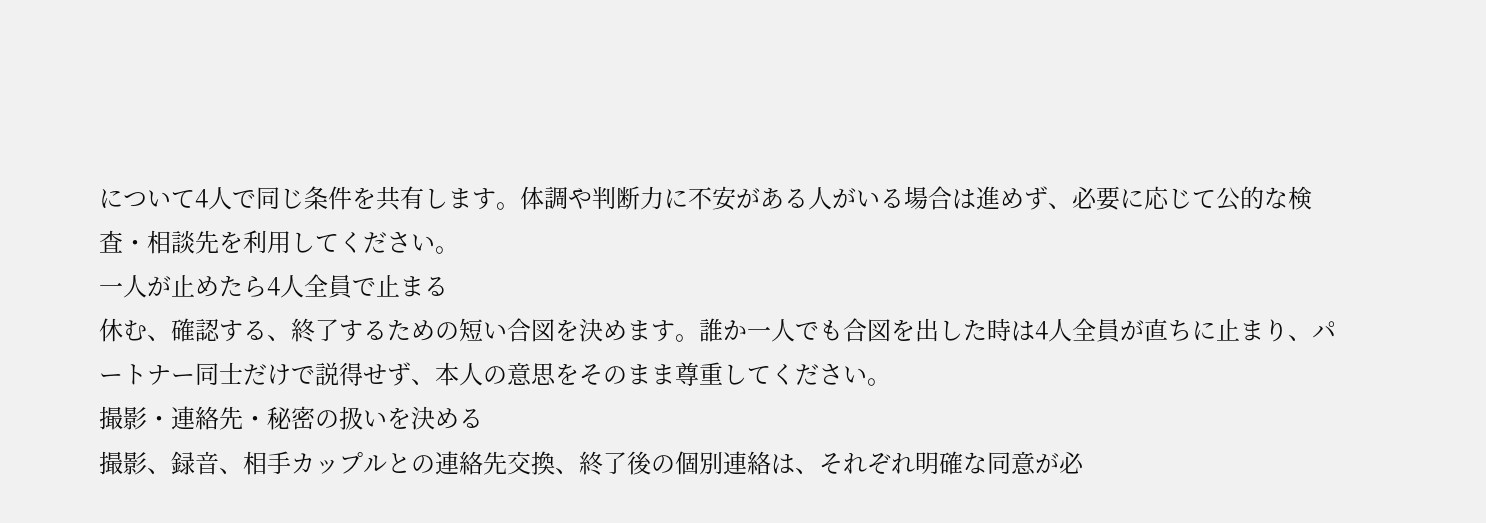について4人で同じ条件を共有します。体調や判断力に不安がある人がいる場合は進めず、必要に応じて公的な検査・相談先を利用してください。
一人が止めたら4人全員で止まる
休む、確認する、終了するための短い合図を決めます。誰か一人でも合図を出した時は4人全員が直ちに止まり、パートナー同士だけで説得せず、本人の意思をそのまま尊重してください。
撮影・連絡先・秘密の扱いを決める
撮影、録音、相手カップルとの連絡先交換、終了後の個別連絡は、それぞれ明確な同意が必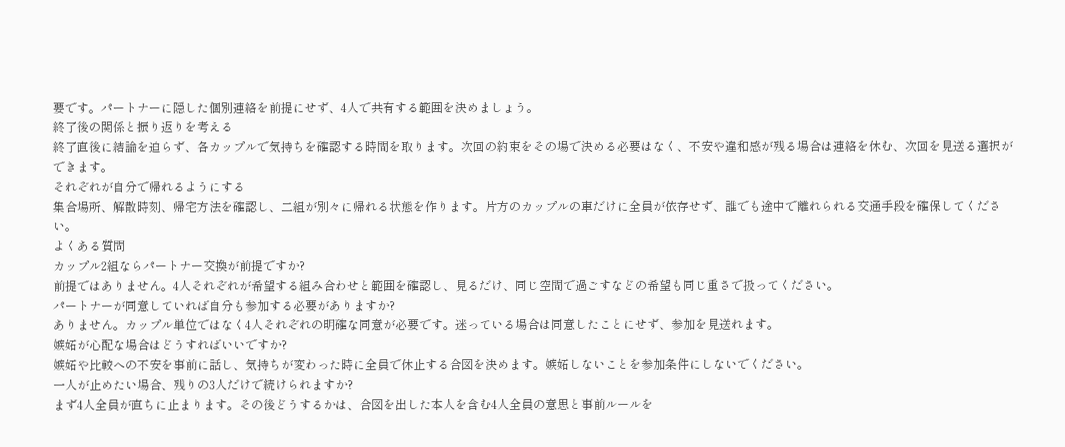要です。パートナーに隠した個別連絡を前提にせず、4人で共有する範囲を決めましょう。
終了後の関係と振り返りを考える
終了直後に結論を迫らず、各カップルで気持ちを確認する時間を取ります。次回の約束をその場で決める必要はなく、不安や違和感が残る場合は連絡を休む、次回を見送る選択ができます。
それぞれが自分で帰れるようにする
集合場所、解散時刻、帰宅方法を確認し、二組が別々に帰れる状態を作ります。片方のカップルの車だけに全員が依存せず、誰でも途中で離れられる交通手段を確保してください。
よくある質問
カップル2組ならパートナー交換が前提ですか?
前提ではありません。4人それぞれが希望する組み合わせと範囲を確認し、見るだけ、同じ空間で過ごすなどの希望も同じ重さで扱ってください。
パートナーが同意していれば自分も参加する必要がありますか?
ありません。カップル単位ではなく4人それぞれの明確な同意が必要です。迷っている場合は同意したことにせず、参加を見送れます。
嫉妬が心配な場合はどうすればいいですか?
嫉妬や比較への不安を事前に話し、気持ちが変わった時に全員で休止する合図を決めます。嫉妬しないことを参加条件にしないでください。
一人が止めたい場合、残りの3人だけで続けられますか?
まず4人全員が直ちに止まります。その後どうするかは、合図を出した本人を含む4人全員の意思と事前ルールを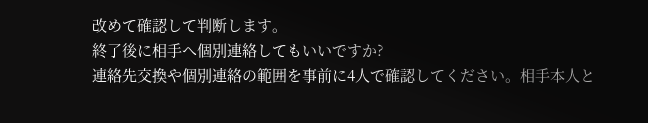改めて確認して判断します。
終了後に相手へ個別連絡してもいいですか?
連絡先交換や個別連絡の範囲を事前に4人で確認してください。相手本人と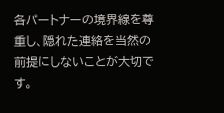各パートナーの境界線を尊重し、隠れた連絡を当然の前提にしないことが大切です。